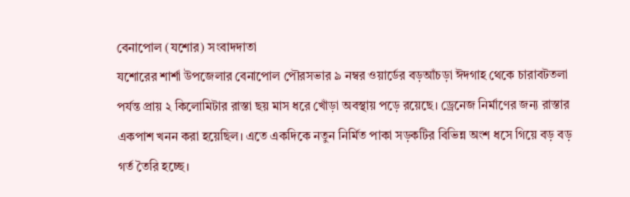বেনাপোল (যশোর) সংবাদদাতা
যশোরের শার্শা উপজেলার বেনাপোল পৌরসভার ৯ নম্বর ওয়ার্ডের বড়আঁচড়া ঈদগাহ থেকে চারাবটতলা পর্যন্ত প্রায় ২ কিলোমিটার রাস্তা ছয় মাস ধরে খোঁড়া অবস্থায় পড়ে রয়েছে। ড্রেনেজ নির্মাণের জন্য রাস্তার একপাশ খনন করা হয়েছিল। এতে একদিকে নতুন নির্মিত পাকা সড়কটির বিভিন্ন অংশ ধসে গিয়ে বড় বড় গর্ত তৈরি হচ্ছে।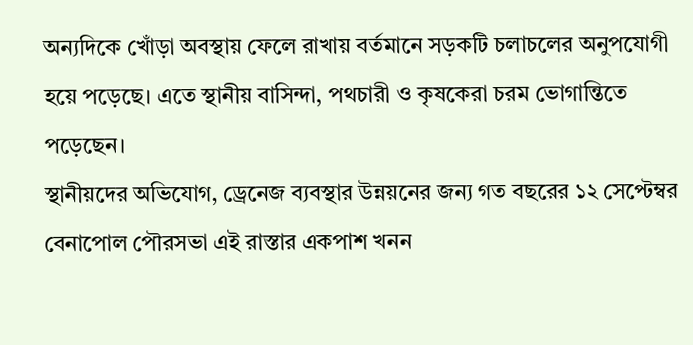অন্যদিকে খোঁড়া অবস্থায় ফেলে রাখায় বর্তমানে সড়কটি চলাচলের অনুপযোগী হয়ে পড়েছে। এতে স্থানীয় বাসিন্দা, পথচারী ও কৃষকেরা চরম ভোগান্তিতে পড়েছেন।
স্থানীয়দের অভিযোগ, ড্রেনেজ ব্যবস্থার উন্নয়নের জন্য গত বছরের ১২ সেপ্টেম্বর বেনাপোল পৌরসভা এই রাস্তার একপাশ খনন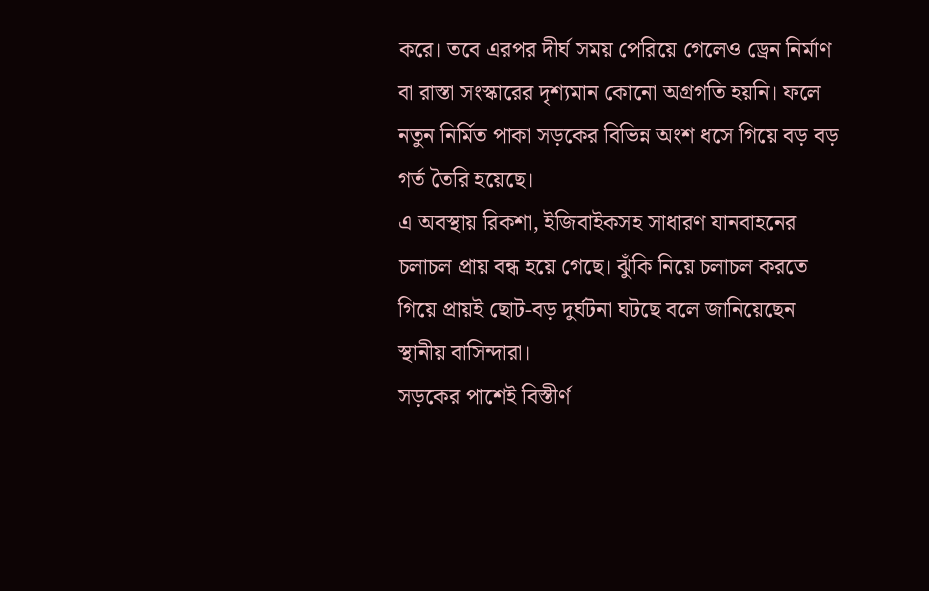করে। তবে এরপর দীর্ঘ সময় পেরিয়ে গেলেও ড্রেন নির্মাণ বা রাস্তা সংস্কারের দৃশ্যমান কোনো অগ্রগতি হয়নি। ফলে নতুন নির্মিত পাকা সড়কের বিভিন্ন অংশ ধসে গিয়ে বড় বড় গর্ত তৈরি হয়েছে।
এ অবস্থায় রিকশা, ইজিবাইকসহ সাধারণ যানবাহনের চলাচল প্রায় বন্ধ হয়ে গেছে। ঝুঁকি নিয়ে চলাচল করতে গিয়ে প্রায়ই ছোট-বড় দুর্ঘটনা ঘটছে বলে জানিয়েছেন স্থানীয় বাসিন্দারা।
সড়কের পাশেই বিস্তীর্ণ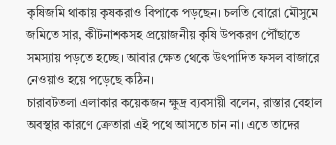কৃষিজমি থাকায় কৃষকরাও বিপাকে পড়ছেন। চলতি বোরো মৌসুমে জমিতে সার, কীটনাশকসহ প্রয়োজনীয় কৃষি উপকরণ পৌঁছাতে সমস্যায় পড়তে হচ্ছে। আবার ক্ষেত থেকে উৎপাদিত ফসল বাজারে নেওয়াও হয়ে পড়েছে কঠিন।
চারাবটতলা এলাকার কয়েকজন ক্ষুদ্র ব্যবসায়ী বলেন, রাস্তার বেহাল অবস্থার কারণে ক্রেতারা এই পথে আসতে চান না। এতে তাদের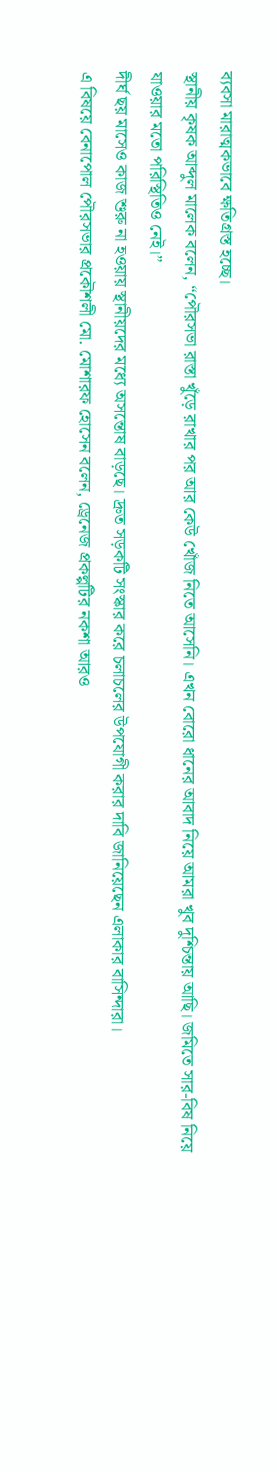ব্যবসা মারাত্মকভাবে ক্ষতিগ্রস্ত হচ্ছে।
স্থানীয় কৃষক আব্দুল মালেক বলেন, “পৌরসভা রাস্তা খুঁড়ে রাখার পর আর কেউ খোঁজ নিতে আসেনি। এখন বোরো ধানের আবাদ নিয়ে আমরা খুব দুশ্চিন্তায় আছি। জমিতে সার-বিষ নিয়ে যাওয়ার মতো পরিস্থিতিও নেই।”
দীর্ঘ ছয় মাসেও কাজ শুরু না হওয়ায় স্থানীয়দের মধ্যে অসন্তোষ বাড়ছে। দ্রুত সড়কটি সংস্কার করে চলাচলের উপযোগী করার দাবি জানিয়েছেন এলাকার বাসিন্দারা।
এ বিষয়ে বেনাপোল পৌরসভার প্রকৌশলী মো. মোশারফ হোসেন বলেন, ড্রেনেজ প্রকল্পটির নকশা আরও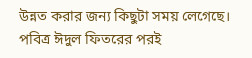উন্নত করার জন্য কিছুটা সময় লেগেছে। পবিত্র ঈদুল ফিতরের পরই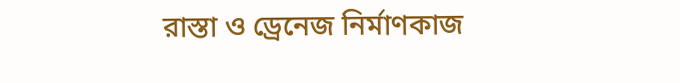রাস্তা ও ড্রেনেজ নির্মাণকাজ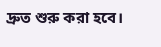দ্রুত শুরু করা হবে।